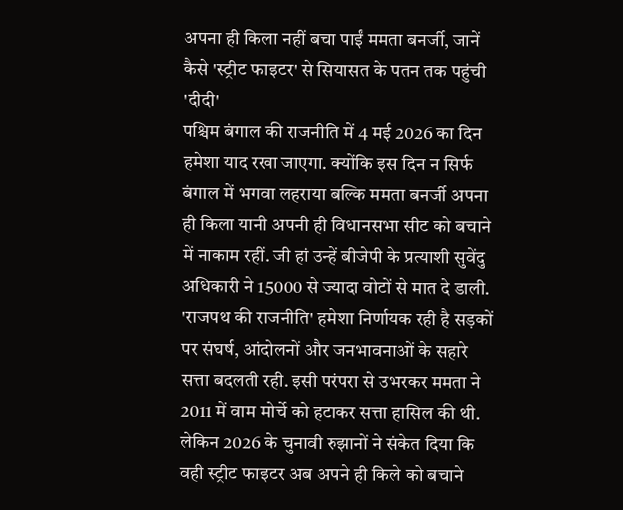अपना ही किला नहीं बचा पाईं ममता बनर्जी, जानें कैसे 'स्ट्रीट फाइटर' से सियासत के पतन तक पहुंची 'दीदी'
पश्चिम बंगाल की राजनीति में 4 मई 2026 का दिन हमेशा याद रखा जाएगा. क्योंकि इस दिन न सिर्फ बंगाल में भगवा लहराया बल्कि ममता बनर्जी अपना ही किला यानी अपनी ही विधानसभा सीट को बचाने में नाकाम रहीं. जी हां उन्हें बीजेपी के प्रत्याशी सुवेंदु अधिकारी ने 15000 से ज्यादा वोटों से मात दे डाली. 'राजपथ की राजनीति' हमेशा निर्णायक रही है सड़कों पर संघर्ष, आंदोलनों और जनभावनाओं के सहारे सत्ता बदलती रही. इसी परंपरा से उभरकर ममता ने 2011 में वाम मोर्चे को हटाकर सत्ता हासिल की थी. लेकिन 2026 के चुनावी रुझानों ने संकेत दिया कि वही स्ट्रीट फाइटर अब अपने ही किले को बचाने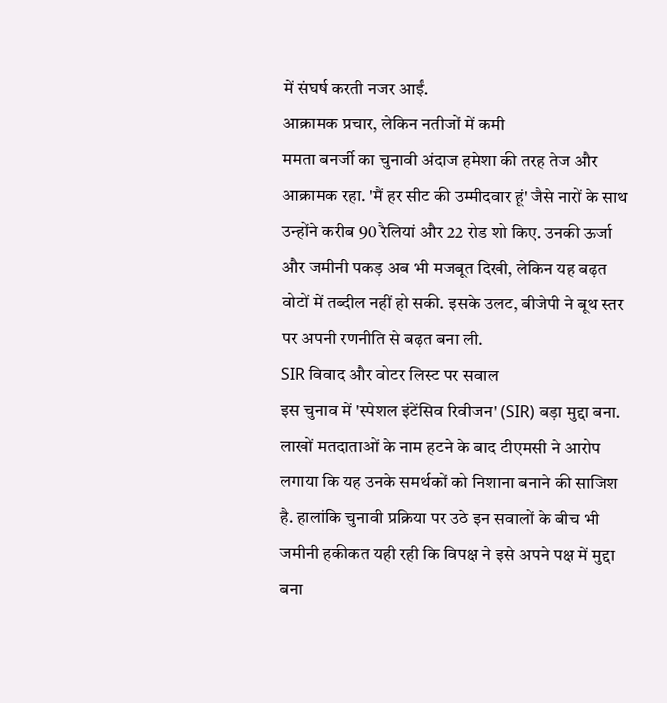में संघर्ष करती नजर आईं.
आक्रामक प्रचार, लेकिन नतीजों में कमी
ममता बनर्जी का चुनावी अंदाज हमेशा की तरह तेज और आक्रामक रहा. 'मैं हर सीट की उम्मीदवार हूं' जैसे नारों के साथ उन्होंने करीब 90 रैलियां और 22 रोड शो किए. उनकी ऊर्जा और जमीनी पकड़ अब भी मजबूत दिखी, लेकिन यह बढ़त वोटों में तब्दील नहीं हो सकी. इसके उलट, बीजेपी ने बूथ स्तर पर अपनी रणनीति से बढ़त बना ली.
SIR विवाद और वोटर लिस्ट पर सवाल
इस चुनाव में 'स्पेशल इंटेंसिव रिवीजन' (SIR) बड़ा मुद्दा बना. लाखों मतदाताओं के नाम हटने के बाद टीएमसी ने आरोप लगाया कि यह उनके समर्थकों को निशाना बनाने की साजिश है. हालांकि चुनावी प्रक्रिया पर उठे इन सवालों के बीच भी जमीनी हकीकत यही रही कि विपक्ष ने इसे अपने पक्ष में मुद्दा बना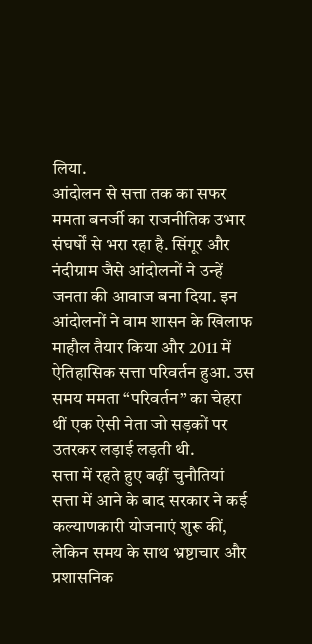लिया.
आंदोलन से सत्ता तक का सफर
ममता बनर्जी का राजनीतिक उभार संघर्षों से भरा रहा है. सिंगूर और नंदीग्राम जैसे आंदोलनों ने उन्हें जनता की आवाज बना दिया. इन आंदोलनों ने वाम शासन के खिलाफ माहौल तैयार किया और 2011 में ऐतिहासिक सत्ता परिवर्तन हुआ. उस समय ममता “परिवर्तन” का चेहरा थीं एक ऐसी नेता जो सड़कों पर उतरकर लड़ाई लड़ती थी.
सत्ता में रहते हुए बढ़ीं चुनौतियां
सत्ता में आने के बाद सरकार ने कई कल्याणकारी योजनाएं शुरू कीं, लेकिन समय के साथ भ्रष्टाचार और प्रशासनिक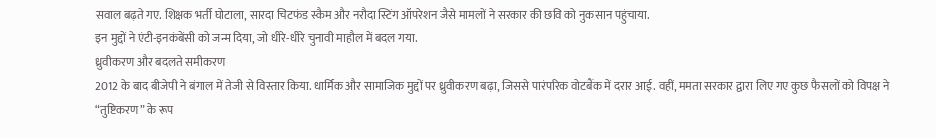सवाल बढ़ते गए. शिक्षक भर्ती घोटाला, सारदा चिटफंड स्कैम और नरौदा स्टिंग ऑपरेशन जैसे मामलों ने सरकार की छवि को नुकसान पहुंचाया.
इन मुद्दों ने एंटी-इनकंबेंसी को जन्म दिया, जो धीरे-धीरे चुनावी माहौल में बदल गया.
ध्रुवीकरण और बदलते समीकरण
2012 के बाद बीजेपी ने बंगाल में तेजी से विस्तार किया. धार्मिक और सामाजिक मुद्दों पर ध्रुवीकरण बढ़ा, जिससे पारंपरिक वोटबैंक में दरार आई. वहीं, ममता सरकार द्वारा लिए गए कुछ फैसलों को विपक्ष ने “तुष्टिकरण” के रूप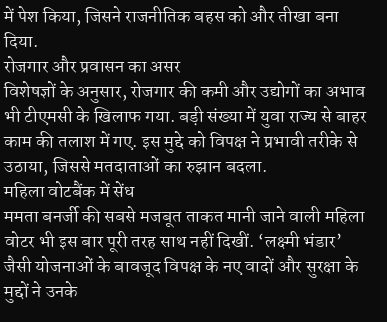में पेश किया, जिसने राजनीतिक बहस को और तीखा बना दिया.
रोजगार और प्रवासन का असर
विशेषज्ञों के अनुसार, रोजगार की कमी और उद्योगों का अभाव भी टीएमसी के खिलाफ गया. बड़ी संख्या में युवा राज्य से बाहर काम की तलाश में गए. इस मुद्दे को विपक्ष ने प्रभावी तरीके से उठाया, जिससे मतदाताओं का रुझान बदला.
महिला वोटबैंक में सेंध
ममता बनर्जी की सबसे मजबूत ताकत मानी जाने वाली महिला वोटर भी इस बार पूरी तरह साथ नहीं दिखीं. ‘लक्ष्मी भंडार’ जैसी योजनाओं के बावजूद विपक्ष के नए वादों और सुरक्षा के मुद्दों ने उनके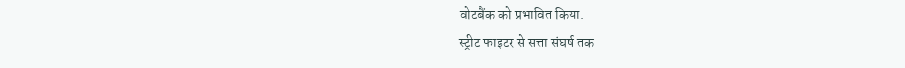वोटबैंक को प्रभावित किया.
स्ट्रीट फाइटर से सत्ता संघर्ष तक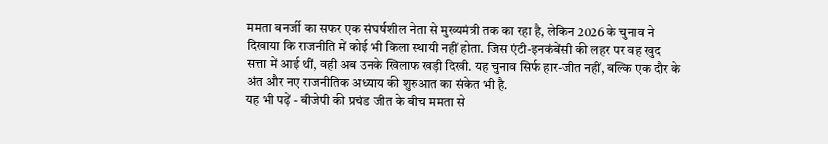ममता बनर्जी का सफर एक संघर्षशील नेता से मुख्यमंत्री तक का रहा है, लेकिन 2026 के चुनाव ने दिखाया कि राजनीति में कोई भी किला स्थायी नहीं होता. जिस एंटी-इनकंबेंसी की लहर पर वह खुद सत्ता में आई थीं, वही अब उनके खिलाफ खड़ी दिखी. यह चुनाव सिर्फ हार-जीत नहीं, बल्कि एक दौर के अंत और नए राजनीतिक अध्याय की शुरुआत का संकेत भी है.
यह भी पढ़ें - बीजेपी की प्रचंड जीत के बीच ममता से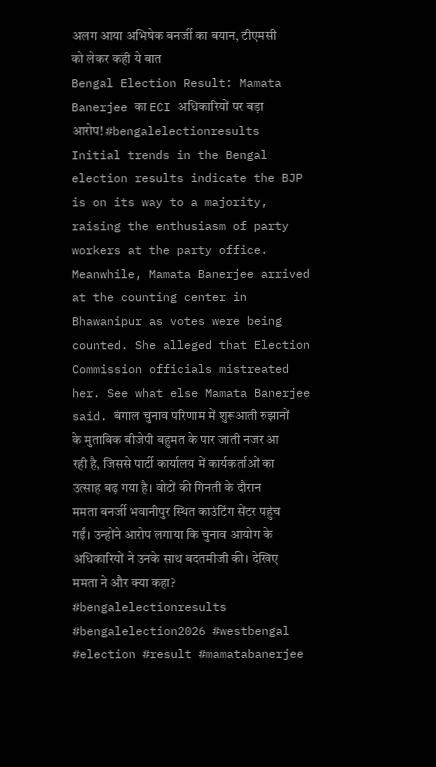अलग आया अभिषेक बनर्जी का बयान, टीएमसी को लेकर कही ये बात
Bengal Election Result: Mamata Banerjee का ECI अधिकारियों पर बड़ा आरोप! #bengalelectionresults
Initial trends in the Bengal election results indicate the BJP is on its way to a majority, raising the enthusiasm of party workers at the party office. Meanwhile, Mamata Banerjee arrived at the counting center in Bhawanipur as votes were being counted. She alleged that Election Commission officials mistreated her. See what else Mamata Banerjee said. बंगाल चुनाव परिणाम में शुरूआती रुझानों के मुताबिक बीजेपी बहुमत के पार जाती नजर आ रही है, जिससे पार्टी कार्यालय में कार्यकर्ताओं का उत्साह बढ़ गया है। वोटों की गिनती के दौरान ममता बनर्जी भवानीपुर स्थित काउंटिंग सेंटर पहुंच गईं। उन्होंने आरोप लगाया कि चुनाव आयोग के अधिकारियों ने उनके साथ बदतमीजी की। देखिए ममता ने और क्या कहा? #bengalelectionresults #bengalelection2026 #westbengal #election #result #mamatabanerjee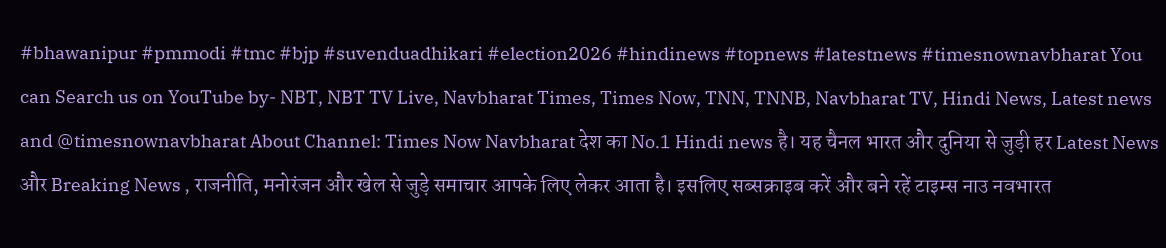#bhawanipur #pmmodi #tmc #bjp #suvenduadhikari #election2026 #hindinews #topnews #latestnews #timesnownavbharat You can Search us on YouTube by- NBT, NBT TV Live, Navbharat Times, Times Now, TNN, TNNB, Navbharat TV, Hindi News, Latest news and @timesnownavbharat About Channel: Times Now Navbharat देश का No.1 Hindi news है। यह चैनल भारत और दुनिया से जुड़ी हर Latest News और Breaking News , राजनीति, मनोरंजन और खेल से जुड़े समाचार आपके लिए लेकर आता है। इसलिए सब्सक्राइब करें और बने रहें टाइम्स नाउ नवभारत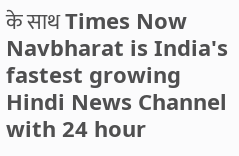के साथ Times Now Navbharat is India's fastest growing Hindi News Channel with 24 hour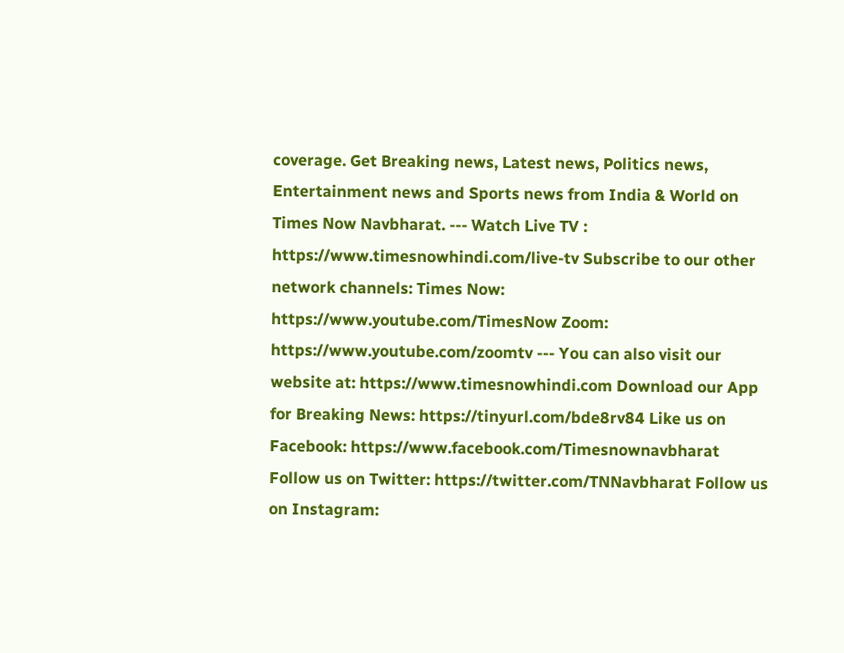coverage. Get Breaking news, Latest news, Politics news, Entertainment news and Sports news from India & World on Times Now Navbharat. --- Watch Live TV : https://www.timesnowhindi.com/live-tv Subscribe to our other network channels: Times Now: https://www.youtube.com/TimesNow Zoom: https://www.youtube.com/zoomtv --- You can also visit our website at: https://www.timesnowhindi.com Download our App for Breaking News: https://tinyurl.com/bde8rv84 Like us on Facebook: https://www.facebook.com/Timesnownavbharat Follow us on Twitter: https://twitter.com/TNNavbharat Follow us on Instagram: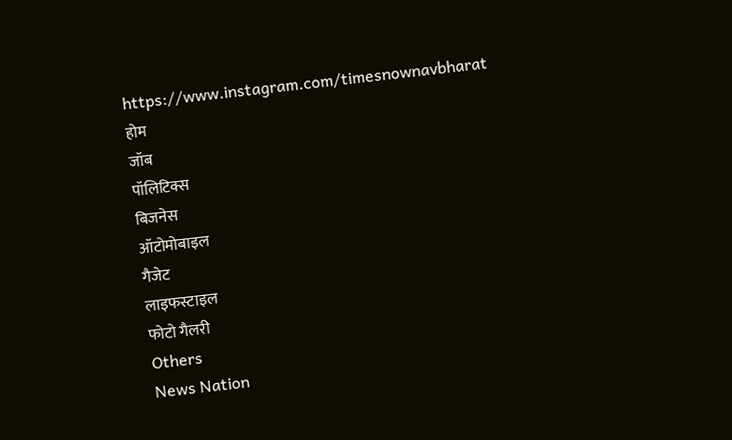https://www.instagram.com/timesnownavbharat
होम
जॉब
पॉलिटिक्स
बिजनेस
ऑटोमोबाइल
गैजेट
लाइफस्टाइल
फोटो गैलरी
Others
News Nation